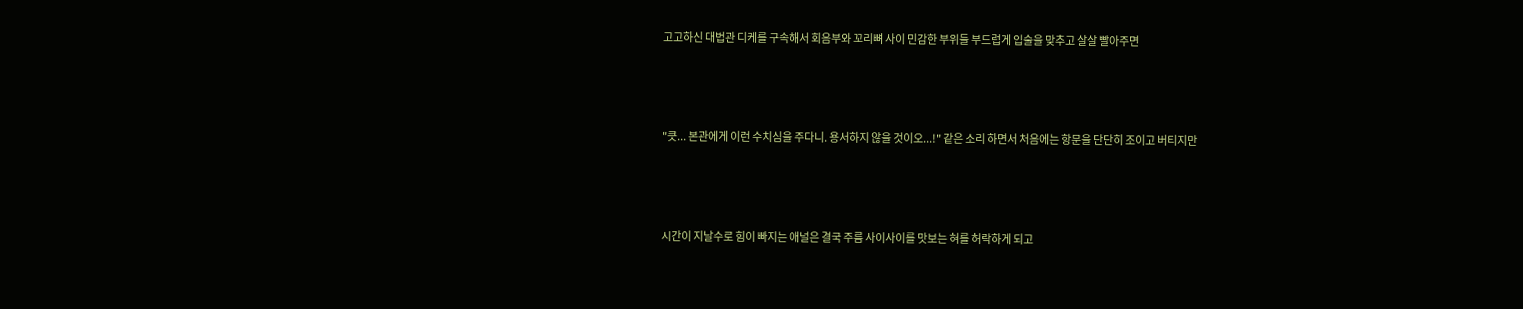고고하신 대법관 디케를 구속해서 회음부와 꼬리뼈 사이 민감한 부위들 부드럽게 입술을 맞추고 살살 빨아주면



"큿... 본관에게 이런 수치심을 주다니. 용서하지 않을 것이오...!" 같은 소리 하면서 처음에는 항문을 단단히 조이고 버티지만



시간이 지날수로 힘이 빠지는 애널은 결국 주름 사이사이를 맛보는 혀를 허락하게 되고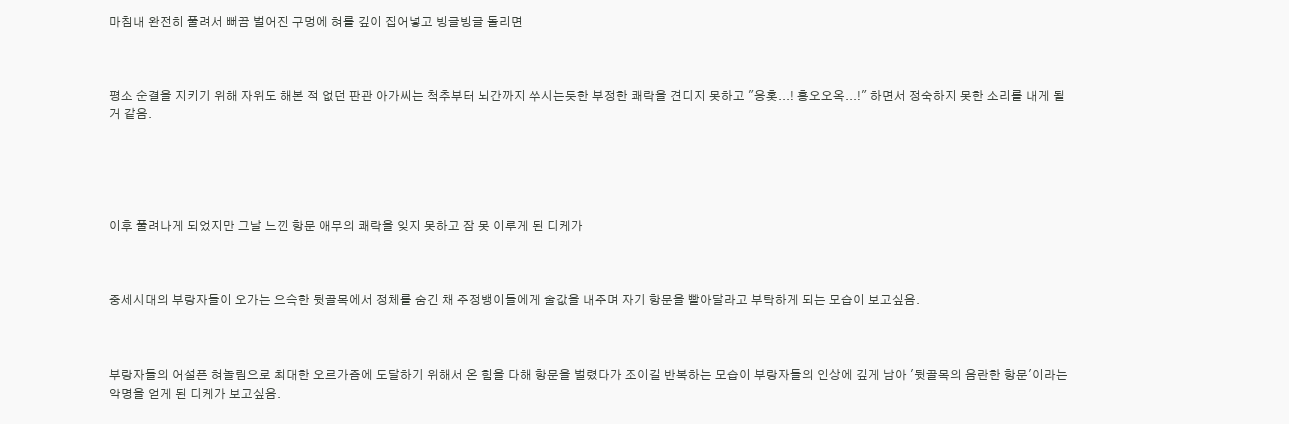마침내 완전히 풀려서 뻐끔 벌어진 구멍에 혀를 깊이 집어넣고 빙글빙글 돌리면



평소 순결을 지키기 위해 자위도 해본 적 없던 판관 아가씨는 척추부터 뇌간까지 쑤시는듯한 부정한 쾌락을 견디지 못하고 "응홋...! 흥오오옥...!" 하면서 정숙하지 못한 소리를 내게 될 거 같음.





이후 풀려나게 되었지만 그날 느낀 항문 애무의 쾌락을 잊지 못하고 잠 못 이루게 된 디케가



중세시대의 부랑자들이 오가는 으슥한 뒷골목에서 정체를 숨긴 채 주정뱅이들에게 술값을 내주며 자기 항문을 빨아달라고 부탁하게 되는 모습이 보고싶음.



부랑자들의 어설픈 혀놀림으로 최대한 오르가즘에 도달하기 위해서 온 힘을 다해 항문을 벌렸다가 조이길 반복하는 모습이 부랑자들의 인상에 깊게 남아 '뒷골목의 음란한 항문'이라는 악명을 얻게 된 디케가 보고싶음.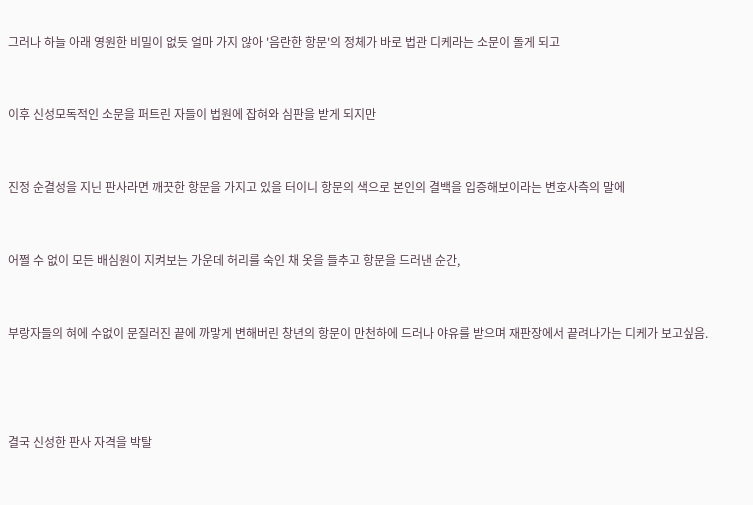그러나 하늘 아래 영원한 비밀이 없듯 얼마 가지 않아 '음란한 항문'의 정체가 바로 법관 디케라는 소문이 돌게 되고



이후 신성모독적인 소문을 퍼트린 자들이 법원에 잡혀와 심판을 받게 되지만



진정 순결성을 지닌 판사라면 깨끗한 항문을 가지고 있을 터이니 항문의 색으로 본인의 결백을 입증해보이라는 변호사측의 말에



어쩔 수 없이 모든 배심원이 지켜보는 가운데 허리를 숙인 채 옷을 들추고 항문을 드러낸 순간,



부랑자들의 혀에 수없이 문질러진 끝에 까맣게 변해버린 창년의 항문이 만천하에 드러나 야유를 받으며 재판장에서 끝려나가는 디케가 보고싶음.





결국 신성한 판사 자격을 박탈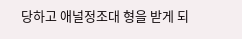당하고 애널정조대 형을 받게 되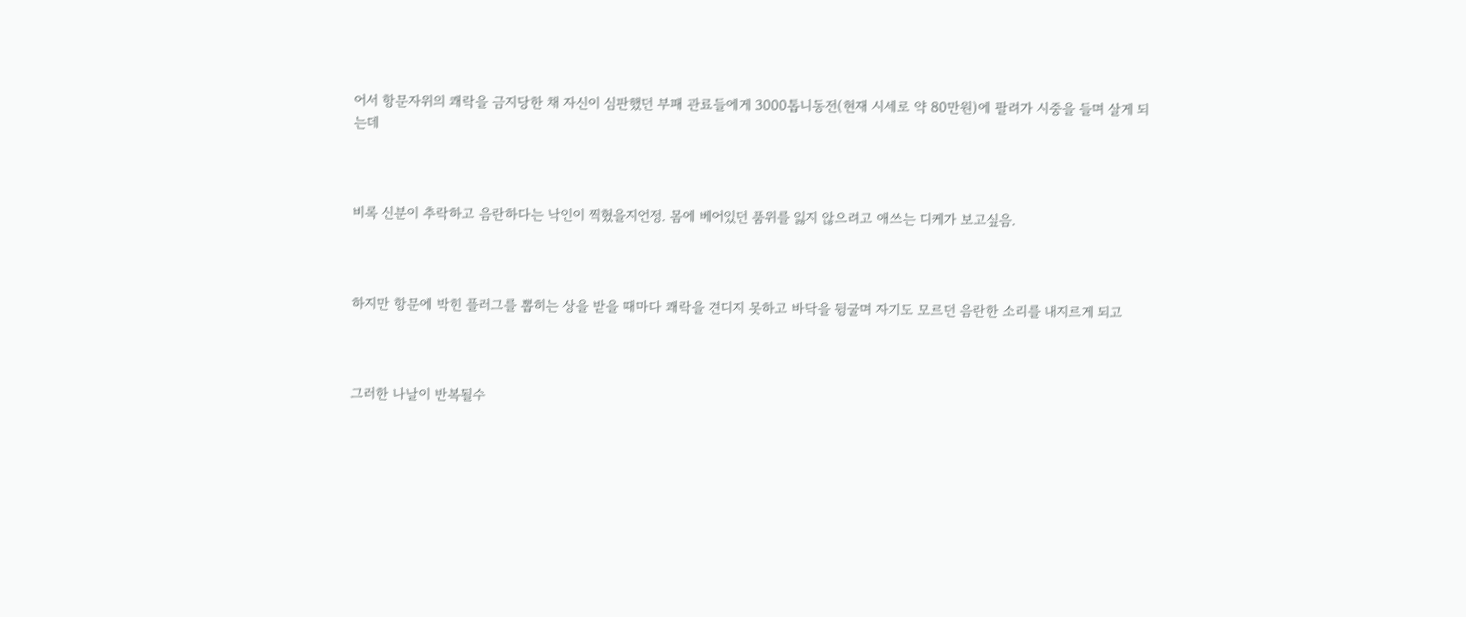어서 항문자위의 쾌락을 금지당한 채 자신이 심판했던 부패 관료들에게 3000톱니동전(현재 시세로 약 80만원)에 팔려가 시중을 들며 살게 되는데



비록 신분이 추락하고 음란하다는 낙인이 찍혔을지언정. 몸에 베어있던 품위를 잃지 않으려고 애쓰는 디케가 보고싶음.



하지만 항문에 박힌 플러그를 뽑히는 상을 받을 때마다 쾌락을 견디지 못하고 바닥을 뒹굴며 자기도 모르던 음란한 소리를 내지르게 되고



그러한 나날이 반복될수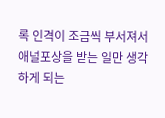록 인격이 조금씩 부서져서 애널포상을 받는 일만 생각하게 되는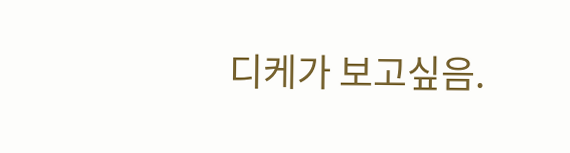디케가 보고싶음.